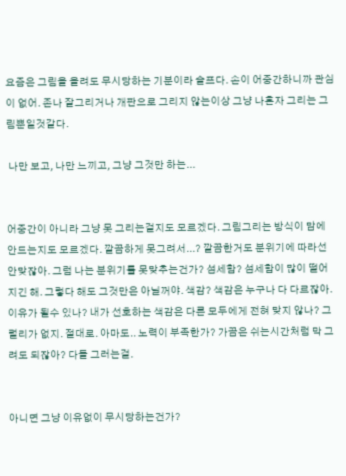요즘은 그림을 올려도 무시당하는 기분이라 슬프다. 손이 어중간하니까 관심이 없어. 존나 잘그리거나 개판으로 그리지 않는이상 그냥 나혼자 그리는 그림뿐일것같다.

 나만 보고, 나만 느끼고, 그냥 그것만 하는...


어중간이 아니라 그냥 못 그리는걸지도 모르겠다. 그림그리는 방식이 맘에 안드는지도 모르겠다. 깔끔하게 못그려서...? 깔끔한거도 분위기에 따라선 안맞잖아. 그럼 나는 분위기를 못맞추는건가? 섬세함? 섬세함이 많이 떨어지긴 해. 그렇다 해도 그것만은 아닐꺼야. 색감? 색감은 누구나 다 다르잖아. 이유가 될수 있나? 내가 선호하는 색감은 다른 모두에게 전혀 맞지 않나? 그럴리가 없지. 절대로. 아마도.. 노력이 부족한가? 가끔은 쉬는시간처럼 막 그려도 되잖아? 다들 그러는걸.


아니면 그냥 이유없이 무시당하는건가?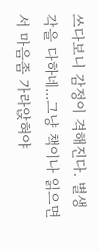쓰다보니 감정이 격해진다. 별생각을 다하네...그냥 책이나 읽으면서 마음좀 가라앉혀야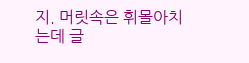지. 머릿속은 휘몰아치는데 글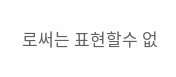로써는 표현할수 없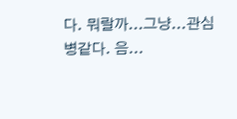다. 뭐랄까...그냥...관심병같다. 음...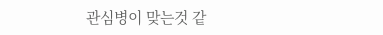관심병이 맞는것 같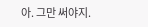아. 그만 써야지.